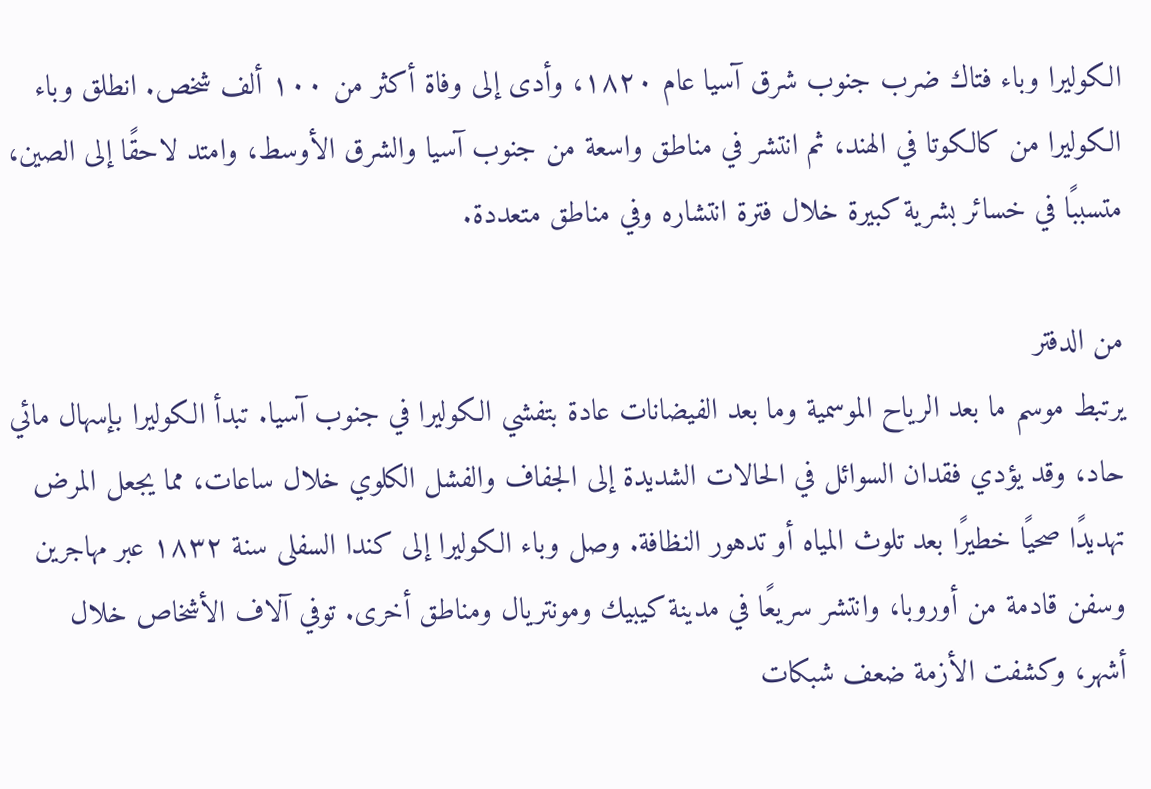الكوليرا وباء فتاك ضرب جنوب شرق آسيا عام ١٨٢٠، وأدى إلى وفاة أكثر من ١٠٠ ألف شخص. انطلق وباء الكوليرا من كالكوتا في الهند، ثم انتشر في مناطق واسعة من جنوب آسيا والشرق الأوسط، وامتد لاحقًا إلى الصين، متسببًا في خسائر بشرية كبيرة خلال فترة انتشاره وفي مناطق متعددة.

من الدفتر
يرتبط موسم ما بعد الرياح الموسمية وما بعد الفيضانات عادة بتفشي الكوليرا في جنوب آسيا. تبدأ الكوليرا بإسهال مائي حاد، وقد يؤدي فقدان السوائل في الحالات الشديدة إلى الجفاف والفشل الكلوي خلال ساعات، مما يجعل المرض تهديدًا صحيًا خطيرًا بعد تلوث المياه أو تدهور النظافة. وصل وباء الكوليرا إلى كندا السفلى سنة ١٨٣٢ عبر مهاجرين وسفن قادمة من أوروبا، وانتشر سريعًا في مدينة كيبيك ومونتريال ومناطق أخرى. توفي آلاف الأشخاص خلال أشهر، وكشفت الأزمة ضعف شبكات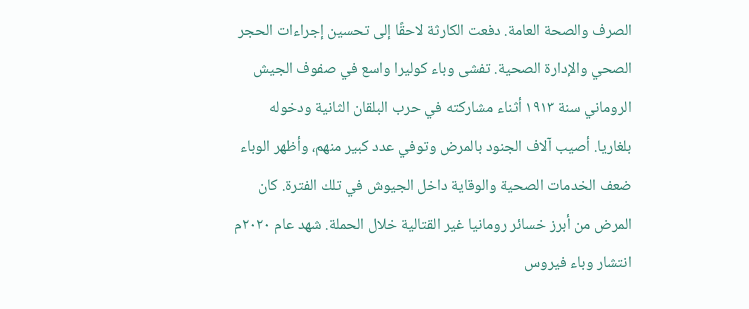الصرف والصحة العامة. دفعت الكارثة لاحقًا إلى تحسين إجراءات الحجر الصحي والإدارة الصحية. تفشى وباء كوليرا واسع في صفوف الجيش الروماني سنة ١٩١٣ أثناء مشاركته في حرب البلقان الثانية ودخوله بلغاريا. أصيب آلاف الجنود بالمرض وتوفي عدد كبير منهم، وأظهر الوباء ضعف الخدمات الصحية والوقاية داخل الجيوش في تلك الفترة. كان المرض من أبرز خسائر رومانيا غير القتالية خلال الحملة. شهد عام ٢٠٢٠م انتشار وباء فيروس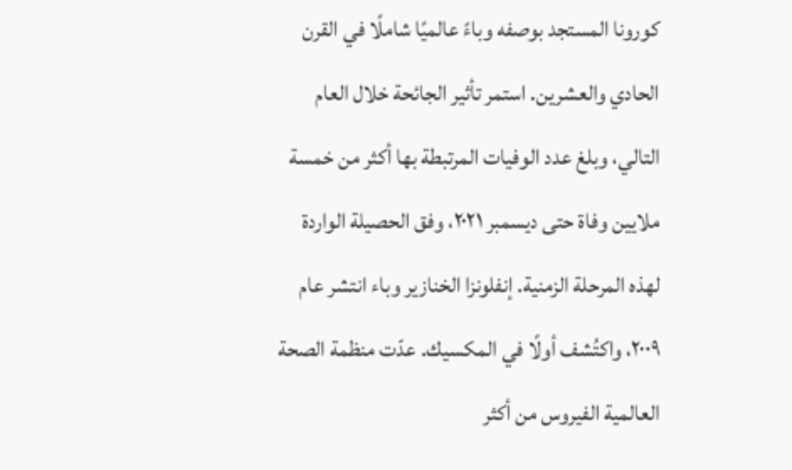كورونا المستجد بوصفه وباءً عالميًا شاملًا في القرن الحادي والعشرين. استمر تأثير الجائحة خلال العام التالي، وبلغ عدد الوفيات المرتبطة بها أكثر من خمسة ملايين وفاة حتى ديسمبر ٢٠٢١، وفق الحصيلة الواردة لهذه المرحلة الزمنية. إنفلونزا الخنازير وباء انتشر عام ٢٠٠٩، واكتُشف أولًا في المكسيك. عدّت منظمة الصحة العالمية الفيروس من أكثر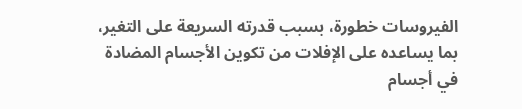الفيروسات خطورة، بسبب قدرته السريعة على التغير، بما يساعده على الإفلات من تكوين الأجسام المضادة في أجسام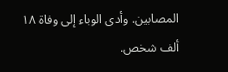المصابين. وأدى الوباء إلى وفاة ١٨ ألف شخص.